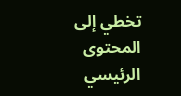تخطي إلى المحتوى الرئيسي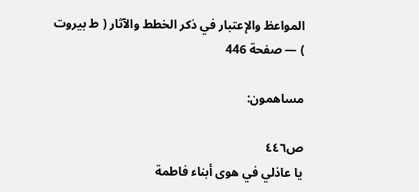المواعظ والإعتبار في ذكر الخطط والآثار ( ط بيروت ) — صفحة 446

مساهمون:

ص٤٤٦
يا عاذلي في هوى أبناء فاطمة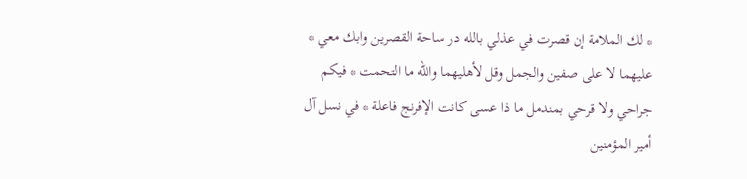* لك الملامة إن قصرت في عذلي بالله در ساحة القصرين وابك معي * عليهما لا على صفين والجمل وقل لأهليهما واللّه ما التحمت * فيكم جراحي ولا قرحي بمندمل ما ذا عسى كانت الإفرنج فاعلة * في نسل آل أمير المؤمنين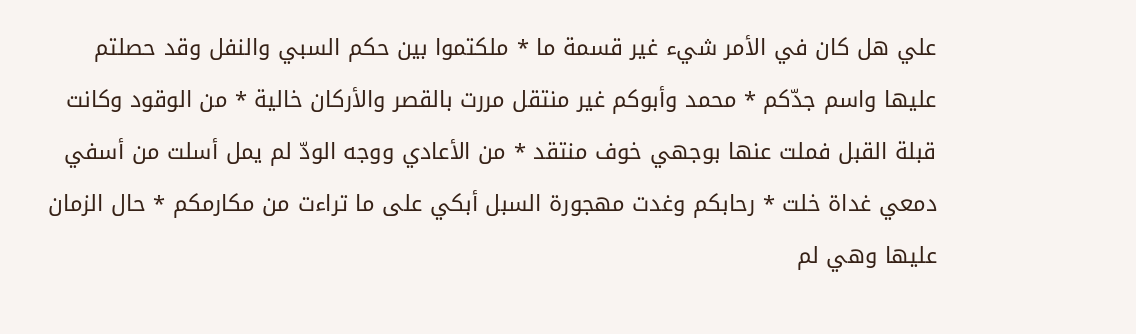علي هل كان في الأمر شيء غير قسمة ما * ملكتموا بين حكم السبي والنفل وقد حصلتم عليها واسم جدّكم * محمد وأبوكم غير منتقل مررت بالقصر والأركان خالية * من الوقود وكانت قبلة القبل فملت عنها بوجهي خوف منتقد * من الأعادي ووجه الودّ لم يمل أسلت من أسفي دمعي غداة خلت * رحابكم وغدت مهجورة السبل أبكي على ما تراءت من مكارمكم * حال الزمان عليها وهي لم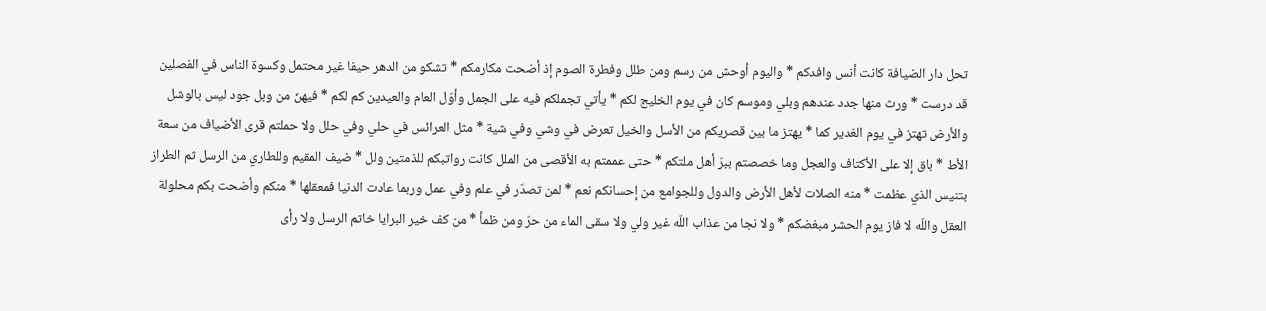تحل دار الضيافة كانت أنس وافدكم * واليوم أوحش من رسم ومن طلل وفطرة الصوم إذ أضحت مكارمكم * تشكو من الدهر حيفا غير محتمل وكسوة الناس في الفصلين قد درست * ورث منها جدد عندهم وبلي وموسم كان في يوم الخليج لكم * يأتي تجملكم فيه على الجمل وأوّل العام والعيدين كم لكم * فيهنّ من وبل جود ليس بالوشل والأرض تهتز في يوم الغدير كما * يهتز ما بين قصريكم من الأسل والخيل تعرض في وشي وفي شية * مثل العرائس في حلي وفي حلل ولا حملتم قرى الأضياف من سعة الأط * باق إلا على الأكتاف والعجل وما خصصتم ببرّ أهل ملتكم * حتى عممتم به الأقصى من الملل كانت رواتبكم للذمتين ولل * ضيف المقيم وللطاري من الرسل ثم الطراز بتنيس الذي عظمت * منه الصلات لأهل الأرض والدول وللجوامع من إحسانكم نعم * لمن تصدّر في علم وفي عمل وربما عادت الدنيا فمعقلها * منكم وأضحت بكم محلولة العقل واللّه لا فاز يوم الحشر مبغضكم * ولا نجا من عذاب اللّه غير ولي ولا سقى الماء من حرّ ومن ظمأ * من كف خير البرايا خاتم الرسل ولا رأى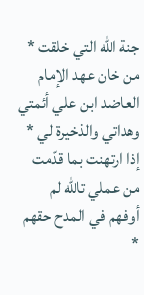جنة اللّه التي خلقت * من خان عهد الإمام العاضد ابن علي أئمتي وهداتي والذخيرة لي * إذا ارتهنت بما قدّمت من عملي تاللّه لم أوفهم في المدح حقهم *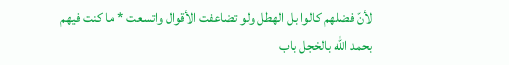لأنّ فضلهم كالوا بل الهطل ولو تضاعفت الأقوال واتسعت * ما كنت فيهم بحمد اللّه بالخجل باب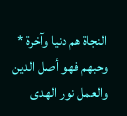النجاة هم دنيا وآخرة * وحبهم فهو أصل الدين والعمل نور الهدى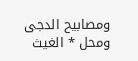ومصابيح الدجى ومحل * الغيث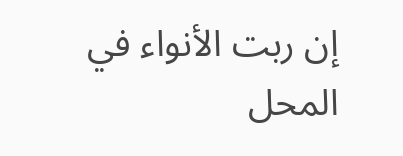إن ربت الأنواء في المحل